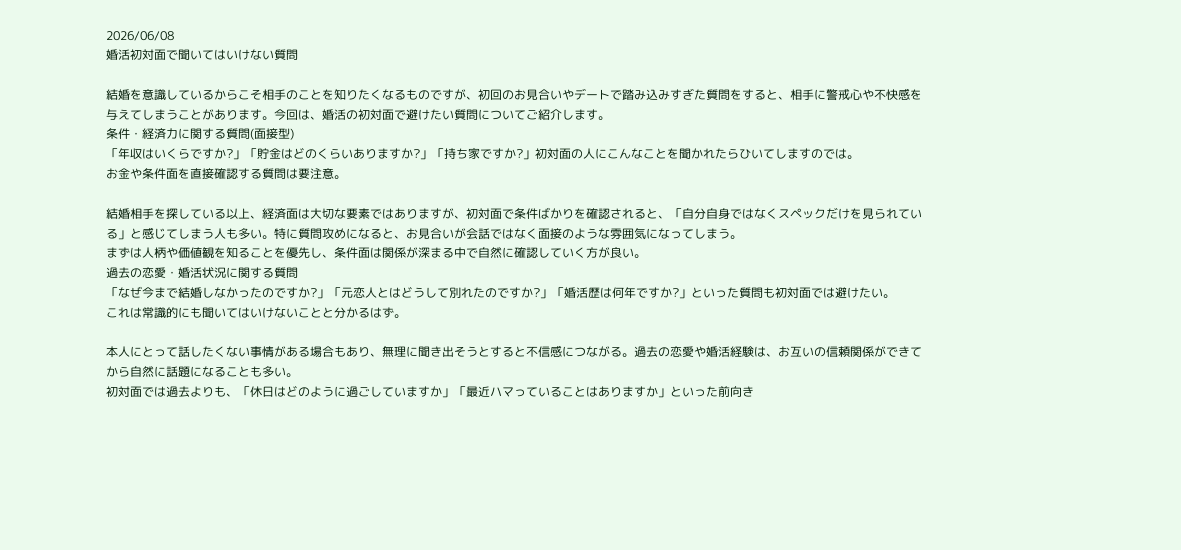2026/06/08
婚活初対面で聞いてはいけない質問

結婚を意識しているからこそ相手のことを知りたくなるものですが、初回のお見合いやデートで踏み込みすぎた質問をすると、相手に警戒心や不快感を与えてしまうことがあります。今回は、婚活の初対面で避けたい質問についてご紹介します。
条件・経済力に関する質問(面接型)
「年収はいくらですか?」「貯金はどのくらいありますか?」「持ち家ですか?」初対面の人にこんなことを聞かれたらひいてしますのでは。
お金や条件面を直接確認する質問は要注意。

結婚相手を探している以上、経済面は大切な要素ではありますが、初対面で条件ばかりを確認されると、「自分自身ではなくスペックだけを見られている」と感じてしまう人も多い。特に質問攻めになると、お見合いが会話ではなく面接のような雰囲気になってしまう。
まずは人柄や価値観を知ることを優先し、条件面は関係が深まる中で自然に確認していく方が良い。
過去の恋愛・婚活状況に関する質問
「なぜ今まで結婚しなかったのですか?」「元恋人とはどうして別れたのですか?」「婚活歴は何年ですか?」といった質問も初対面では避けたい。
これは常識的にも聞いてはいけないことと分かるはず。

本人にとって話したくない事情がある場合もあり、無理に聞き出そうとすると不信感につながる。過去の恋愛や婚活経験は、お互いの信頼関係ができてから自然に話題になることも多い。
初対面では過去よりも、「休日はどのように過ごしていますか」「最近ハマっていることはありますか」といった前向き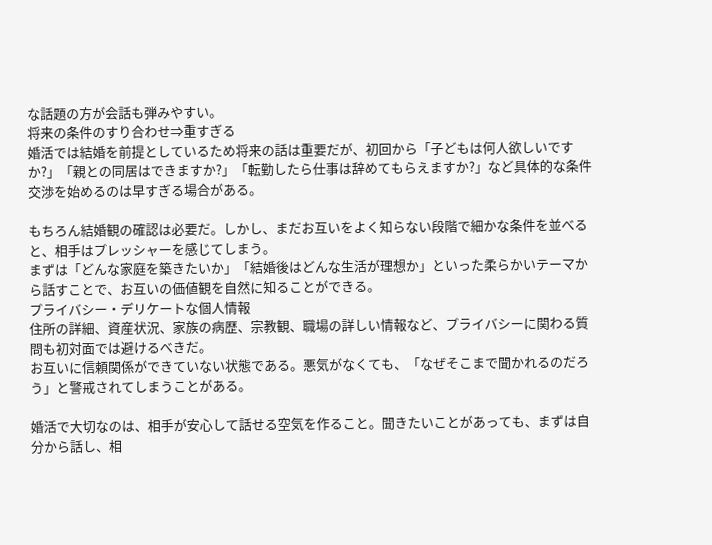な話題の方が会話も弾みやすい。
将来の条件のすり合わせ⇒重すぎる
婚活では結婚を前提としているため将来の話は重要だが、初回から「子どもは何人欲しいですか?」「親との同居はできますか?」「転勤したら仕事は辞めてもらえますか?」など具体的な条件交渉を始めるのは早すぎる場合がある。

もちろん結婚観の確認は必要だ。しかし、まだお互いをよく知らない段階で細かな条件を並べると、相手はプレッシャーを感じてしまう。
まずは「どんな家庭を築きたいか」「結婚後はどんな生活が理想か」といった柔らかいテーマから話すことで、お互いの価値観を自然に知ることができる。
プライバシー・デリケートな個人情報
住所の詳細、資産状況、家族の病歴、宗教観、職場の詳しい情報など、プライバシーに関わる質問も初対面では避けるべきだ。
お互いに信頼関係ができていない状態である。悪気がなくても、「なぜそこまで聞かれるのだろう」と警戒されてしまうことがある。

婚活で大切なのは、相手が安心して話せる空気を作ること。聞きたいことがあっても、まずは自分から話し、相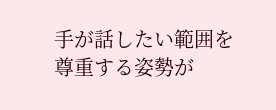手が話したい範囲を尊重する姿勢が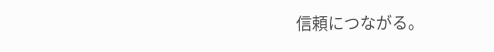信頼につながる。